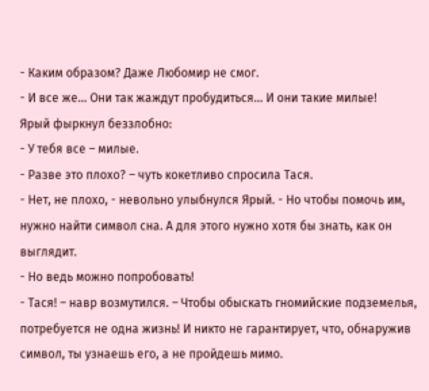- Каким образом? Даже Любомир не смог.
- И все же… Они так жаждут пробудиться… И они такие милые!
Ярый фыркнул беззлобно:
- У тебя все – милые.
- Разве это плохо? – чуть кокетливо спросила Тася.
- Нет, не плохо, - невольно улыбнулся Ярый. - Но чтобы помочь им, нужно найти символ сна. А для этого нужно хотя бы знать, как он выглядит.
- Но ведь можно попробовать!
- Тася! – навр возмутился. – Чтобы обыскать гномийские подземелья, потребуется не одна жизнь! И никто не гарантирует, что, обнаружив символ, ты узнаешь его, а не пройдешь мимо.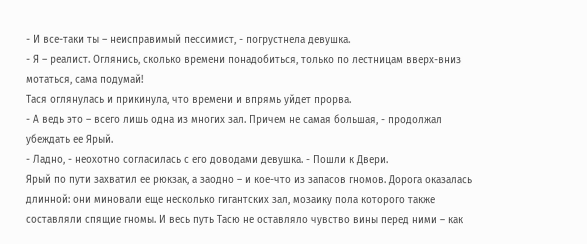- И все-таки ты – неисправимый пессимист, - погрустнела девушка.
- Я – реалист. Оглянись, сколько времени понадобиться, только по лестницам вверх-вниз мотаться, сама подумай!
Тася оглянулась и прикинула, что времени и впрямь уйдет прорва.
- А ведь это – всего лишь одна из многих зал. Причем не самая большая, - продолжал убеждать ее Ярый.
- Ладно, - неохотно согласилась с его доводами девушка. - Пошли к Двери.
Ярый по пути захватил ее рюкзак, а заодно – и кое-что из запасов гномов. Дорога оказалась длинной: они миновали еще несколько гигантских зал, мозаику пола которого также составляли спящие гномы. И весь путь Тасю не оставляло чувство вины перед ними – как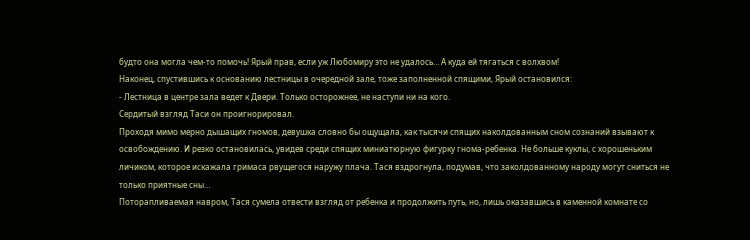будто она могла чем-то помочь! Ярый прав, если уж Любомиру это не удалось… А куда ей тягаться с волхвом!
Наконец, спустившись к основанию лестницы в очередной зале, тоже заполненной спящими, Ярый остановился:
- Лестница в центре зала ведет к Двери. Только осторожнее, не наступи ни на кого.
Сердитый взгляд Таси он проигнорировал.
Проходя мимо мерно дышащих гномов, девушка словно бы ощущала, как тысячи спящих наколдованным сном сознаний взывают к освобождению. И резко остановилась, увидев среди спящих миниатюрную фигурку гнома-ребенка. Не больше куклы, с хорошеньким личиком, которое искажала гримаса рвущегося наружу плача. Тася вздрогнула, подумав, что заколдованному народу могут сниться не только приятные сны…
Поторапливаемая навром, Тася сумела отвести взгляд от ребенка и продолжить путь, но, лишь оказавшись в каменной комнате со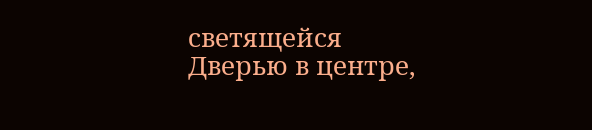светящейся Дверью в центре,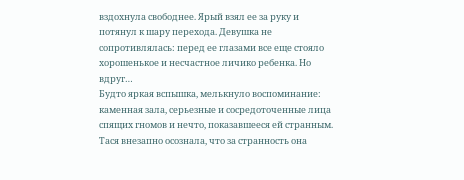вздохнула свободнее. Ярый взял ее за руку и потянул к шару перехода. Девушка не сопротивлялась: перед ее глазами все еще стояло хорошенькое и несчастное личико ребенка. Но вдруг…
Будто яркая вспышка, мелькнуло воспоминание: каменная зала, серьезные и сосредоточенные лица спящих гномов и нечто, показавшееся ей странным. Тася внезапно осознала, что за странность она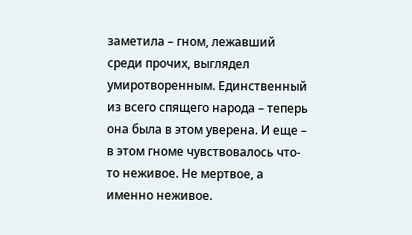заметила – гном, лежавший среди прочих, выглядел умиротворенным. Единственный из всего спящего народа – теперь она была в этом уверена. И еще – в этом гноме чувствовалось что-то неживое. Не мертвое, а именно неживое.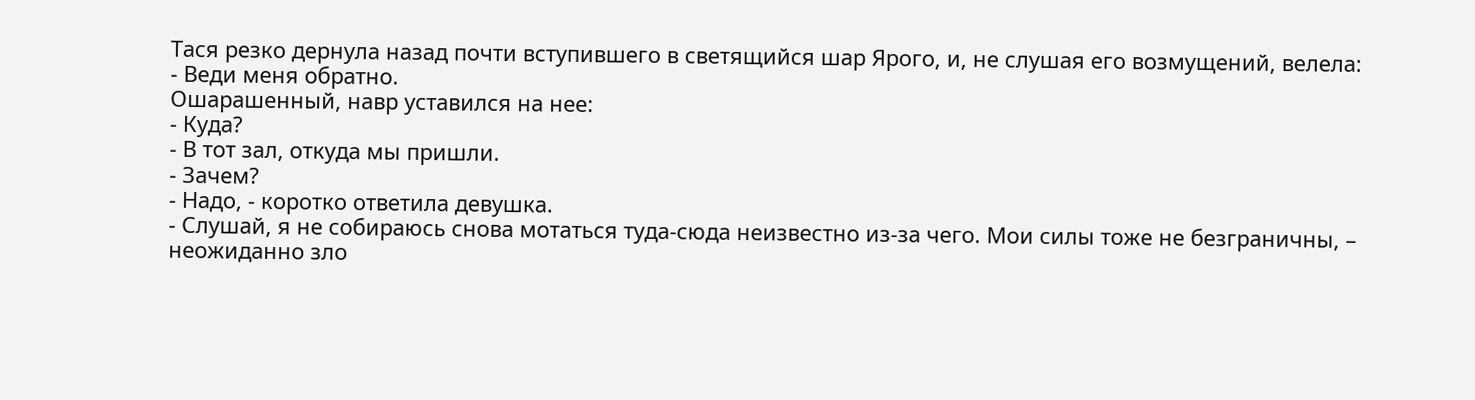Тася резко дернула назад почти вступившего в светящийся шар Ярого, и, не слушая его возмущений, велела:
- Веди меня обратно.
Ошарашенный, навр уставился на нее:
- Куда?
- В тот зал, откуда мы пришли.
- Зачем?
- Надо, - коротко ответила девушка.
- Слушай, я не собираюсь снова мотаться туда-сюда неизвестно из-за чего. Мои силы тоже не безграничны, – неожиданно зло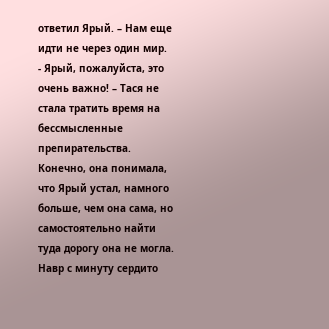ответил Ярый. – Нам еще идти не через один мир.
- Ярый, пожалуйста, это очень важно! – Тася не стала тратить время на бессмысленные препирательства.
Конечно, она понимала, что Ярый устал, намного больше, чем она сама, но самостоятельно найти туда дорогу она не могла.
Навр с минуту сердито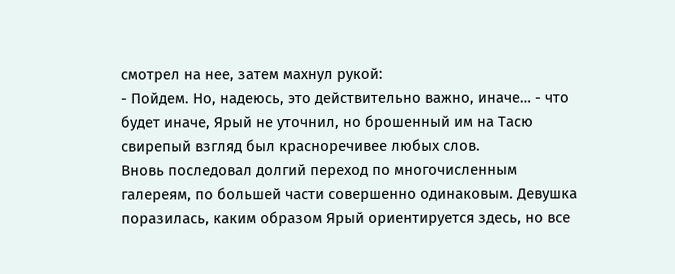смотрел на нее, затем махнул рукой:
- Пойдем. Но, надеюсь, это действительно важно, иначе… - что будет иначе, Ярый не уточнил, но брошенный им на Тасю свирепый взгляд был красноречивее любых слов.
Вновь последовал долгий переход по многочисленным галереям, по большей части совершенно одинаковым. Девушка поразилась, каким образом Ярый ориентируется здесь, но все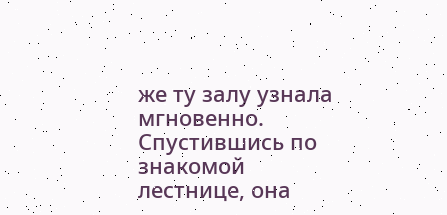же ту залу узнала мгновенно. Спустившись по знакомой лестнице, она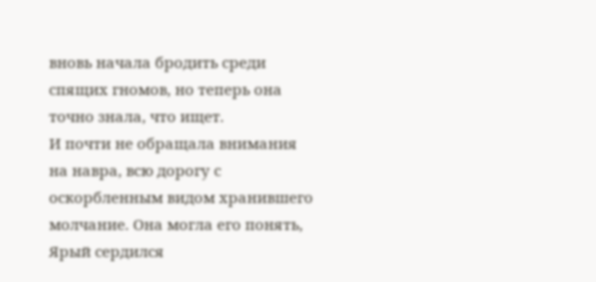вновь начала бродить среди спящих гномов, но теперь она точно знала, что ищет.
И почти не обращала внимания на навра, всю дорогу с оскорбленным видом хранившего молчание. Она могла его понять, Ярый сердился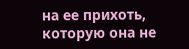на ее прихоть, которую она не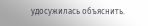удосужилась объяснить.